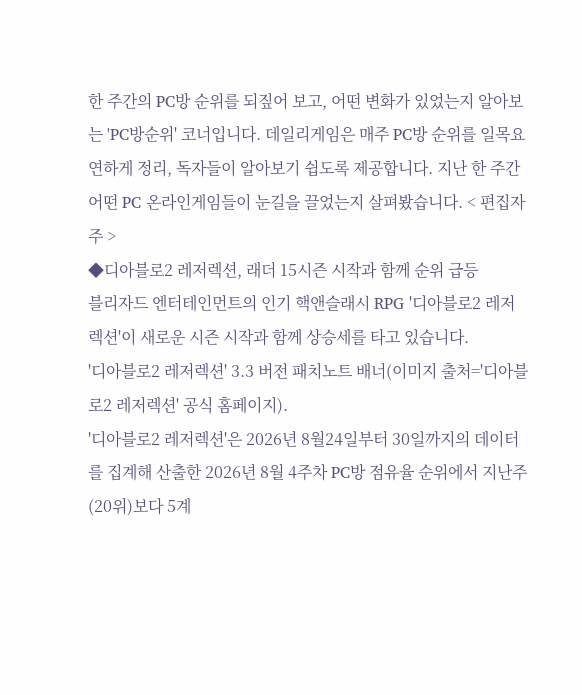한 주간의 PC방 순위를 되짚어 보고, 어떤 변화가 있었는지 알아보는 'PC방순위' 코너입니다. 데일리게임은 매주 PC방 순위를 일목요연하게 정리, 독자들이 알아보기 쉽도록 제공합니다. 지난 한 주간 어떤 PC 온라인게임들이 눈길을 끌었는지 살펴봤습니다. < 편집자주 >
◆디아블로2 레저렉션, 래더 15시즌 시작과 함께 순위 급등
블리자드 엔터테인먼트의 인기 핵앤슬래시 RPG '디아블로2 레저렉션'이 새로운 시즌 시작과 함께 상승세를 타고 있습니다.
'디아블로2 레저렉션' 3.3 버전 패치노트 배너(이미지 출처='디아블로2 레저렉션' 공식 홈페이지).
'디아블로2 레저렉션'은 2026년 8월24일부터 30일까지의 데이터를 집계해 산출한 2026년 8월 4주차 PC방 점유율 순위에서 지난주(20위)보다 5계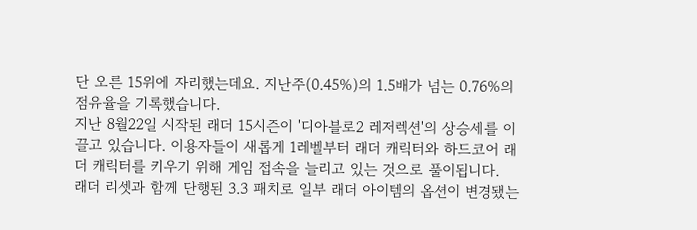단 오른 15위에 자리했는데요. 지난주(0.45%)의 1.5배가 넘는 0.76%의 점유율을 기록했습니다.
지난 8월22일 시작된 래더 15시즌이 '디아블로2 레저렉션'의 상승세를 이끌고 있습니다. 이용자들이 새롭게 1레벨부터 래더 캐릭터와 하드코어 래더 캐릭터를 키우기 위해 게임 접속을 늘리고 있는 것으로 풀이됩니다.
래더 리셋과 함께 단행된 3.3 패치로 일부 래더 아이템의 옵션이 변경됐는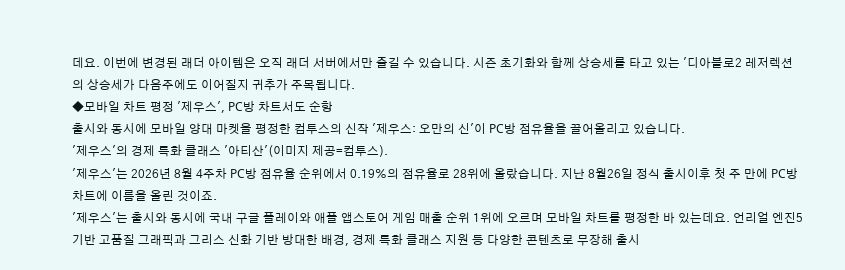데요. 이번에 변경된 래더 아이템은 오직 래더 서버에서만 즐길 수 있습니다. 시즌 초기화와 함께 상승세를 타고 있는 '디아블로2 레저렉션의 상승세가 다음주에도 이어질지 귀추가 주목됩니다.
◆모바일 차트 평정 '제우스', PC방 차트서도 순항
출시와 동시에 모바일 양대 마켓을 평정한 컴투스의 신작 '제우스: 오만의 신'이 PC방 점유율을 끌어올리고 있습니다.
'제우스'의 경제 특화 클래스 '아티산'(이미지 제공=컴투스).
'제우스'는 2026년 8월 4주차 PC방 점유율 순위에서 0.19%의 점유율로 28위에 올랐습니다. 지난 8월26일 정식 출시이후 첫 주 만에 PC방 차트에 이름을 올린 것이죠.
'제우스'는 출시와 동시에 국내 구글 플레이와 애플 앱스토어 게임 매출 순위 1위에 오르며 모바일 차트를 평정한 바 있는데요. 언리얼 엔진5 기반 고품질 그래픽과 그리스 신화 기반 방대한 배경, 경제 특화 클래스 지원 등 다양한 콘텐츠로 무장해 출시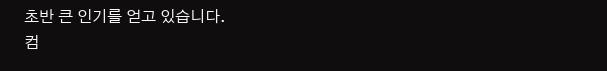초반 큰 인기를 얻고 있습니다.
컴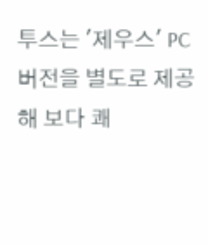투스는 '제우스' PC 버전을 별도로 제공해 보다 쾌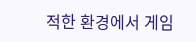적한 환경에서 게임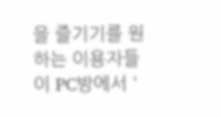을 즐기기를 원하는 이용자들이 PC방에서 '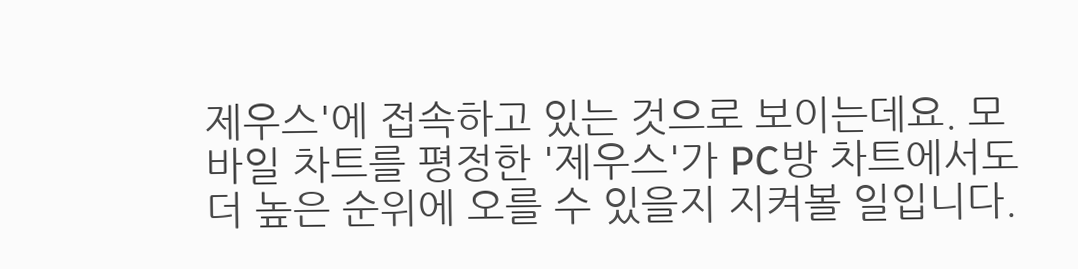제우스'에 접속하고 있는 것으로 보이는데요. 모바일 차트를 평정한 '제우스'가 PC방 차트에서도 더 높은 순위에 오를 수 있을지 지켜볼 일입니다.